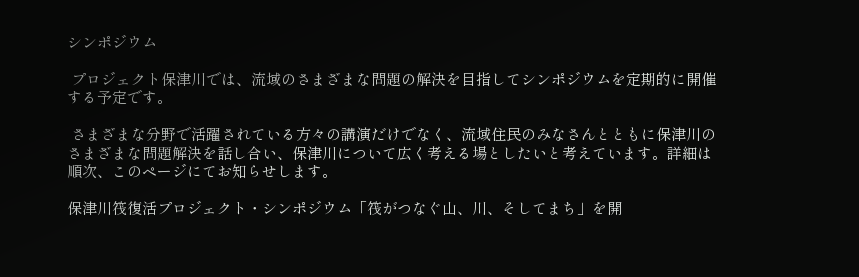シンポジウム

 プロジェクト保津川では、流域のさまざまな問題の解決を目指してシンポジウムを定期的に開催する予定です。

 さまざまな分野で活躍されている方々の講演だけでなく、流域住民のみなさんとともに保津川のさまざまな問題解決を話し合い、保津川について広く考える場としたいと考えています。詳細は順次、このページにてお知らせします。

保津川筏復活プロジェクト・シンポジウム「筏がつなぐ山、川、そしてまち」を開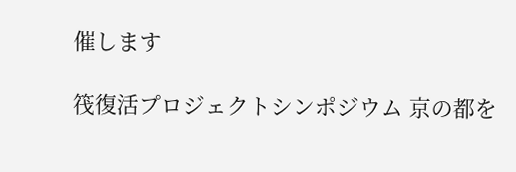催します

筏復活プロジェクトシンポジウム 京の都を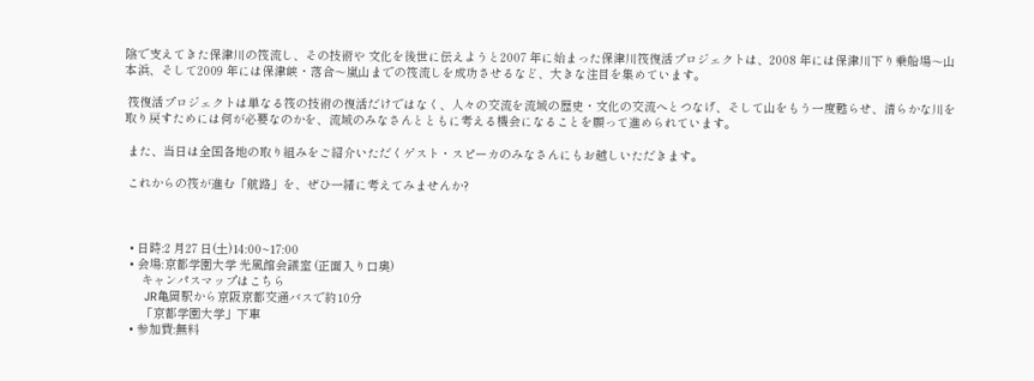陰で支えてきた保津川の筏流し、その技術や 文化を後世に伝えようと2007 年に始まった保津川筏復活プロジェクトは、2008 年には保津川下り乗船場〜山本浜、そして2009 年には保津峡・落合〜嵐山までの筏流しを成功させるなど、大きな注目を集めています。

 筏復活プロジェクトは単なる筏の技術の復活だけではなく、人々の交流を流域の歴史・文化の交流へとつなげ、そして山をもう一度甦らせ、清らかな川を取り戻すためには何が必要なのかを、流域のみなさんとともに考える機会になることを願って進められています。

 また、当日は全国各地の取り組みをご紹介いただくゲスト・スピーカのみなさんにもお越しいただきます。

 これからの筏が進む「航路」を、ぜひ一緒に考えてみませんか?



  • 日時:2 月27 日(土)14:00~17:00
  • 会場:京都学園大学 光風館会議室 (正面入り口奥)
      キャンパスマップはこちら
       JR亀岡駅から京阪京都交通バスで約10分
      「京都学園大学」下車
  • 参加費:無料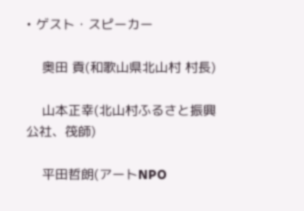• ゲスト・スピーカー

    奥田 貢(和歌山県北山村 村長)

    山本正幸(北山村ふるさと振興公社、筏師)

    平田哲朗(アートNPO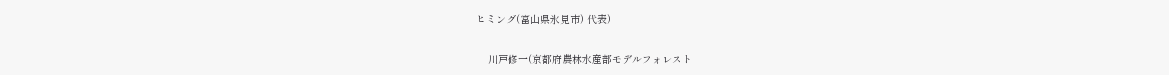ヒミング(富山県氷見市) 代表)

    川戸修一(京都府農林水産部モデルフォレスト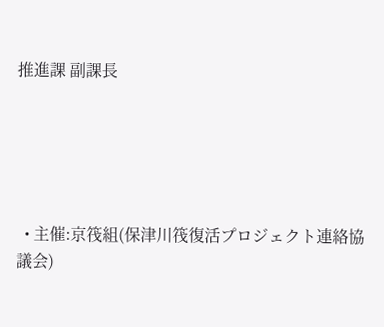推進課 副課長





  • 主催:京筏組(保津川筏復活プロジェクト連絡協議会)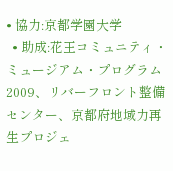• 協力:京都学園大学
  • 助成:花王コミュニティ・ミュージアム・プログラム2009、リバーフロント整備センター、京都府地域力再生プロジェ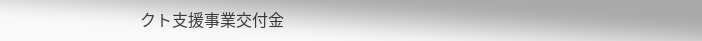クト支援事業交付金